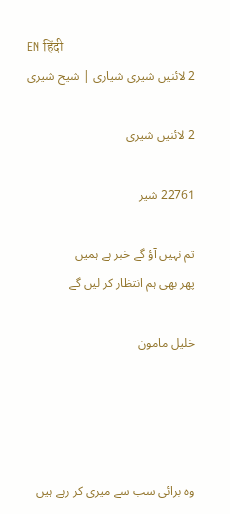EN हिंदी
2 لائنیں شیری شیاری | شیح شیری

2 لائنیں شیری

22761 شیر

تم نہیں آؤ گے خبر ہے ہمیں
پھر بھی ہم انتظار کر لیں گے

خلیل مامون




وہ برائی سب سے میری کر رہے ہیں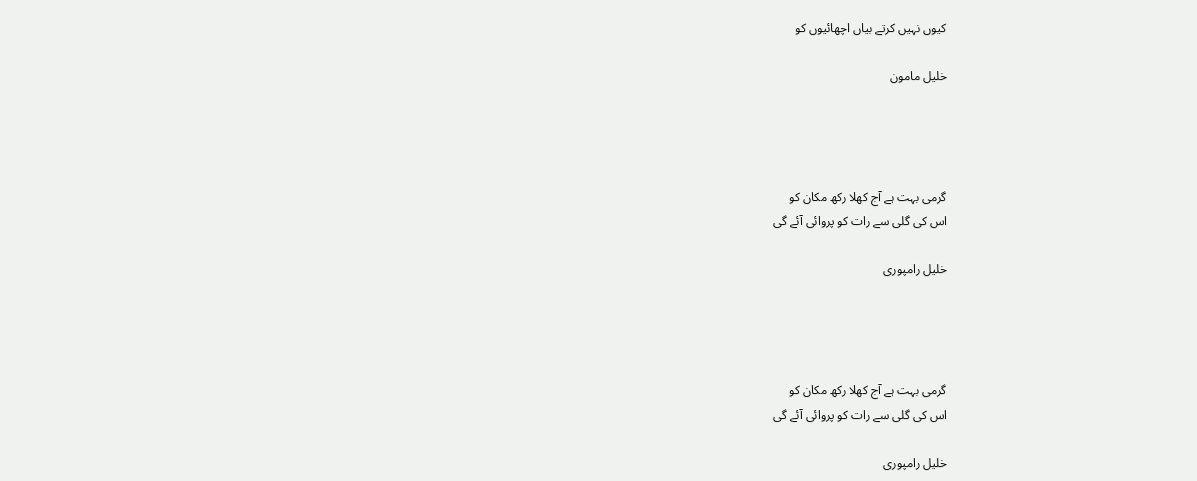کیوں نہیں کرتے بیاں اچھائیوں کو

خلیل مامون




گرمی بہت ہے آج کھلا رکھ مکان کو
اس کی گلی سے رات کو پروائی آئے گی

خلیل رامپوری




گرمی بہت ہے آج کھلا رکھ مکان کو
اس کی گلی سے رات کو پروائی آئے گی

خلیل رامپوری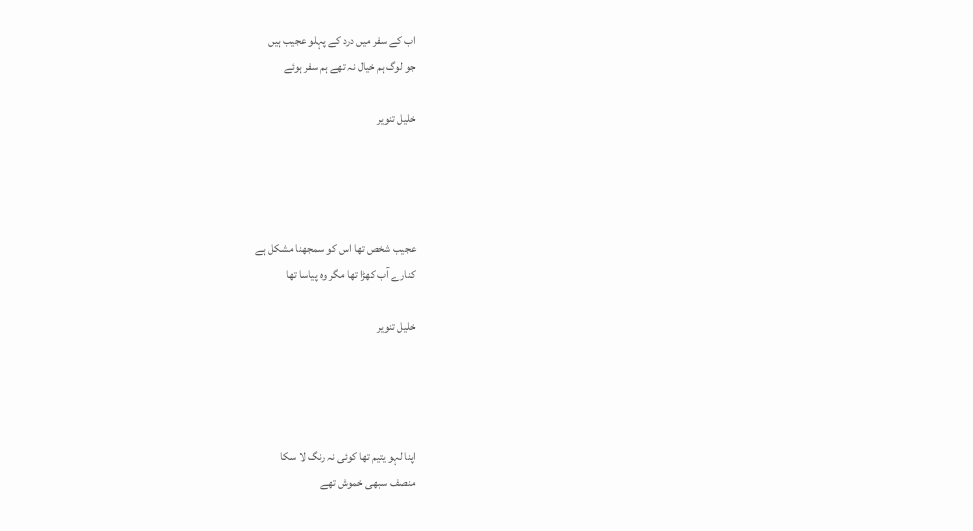اب کے سفر میں درد کے پہلو عجیب ہیں
جو لوگ ہم خیال نہ تھے ہم سفر ہوئے

خلیل تنویر




عجیب شخص تھا اس کو سمجھنا مشکل ہے
کنارے آب کھڑا تھا مگر وہ پیاسا تھا

خلیل تنویر




اپنا لہو یتیم تھا کوئی نہ رنگ لا سکا
منصف سبھی خموش تھے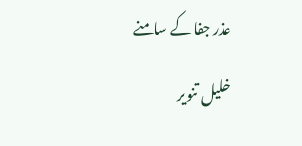عذر جفا کے سامنے

خلیل تنویر